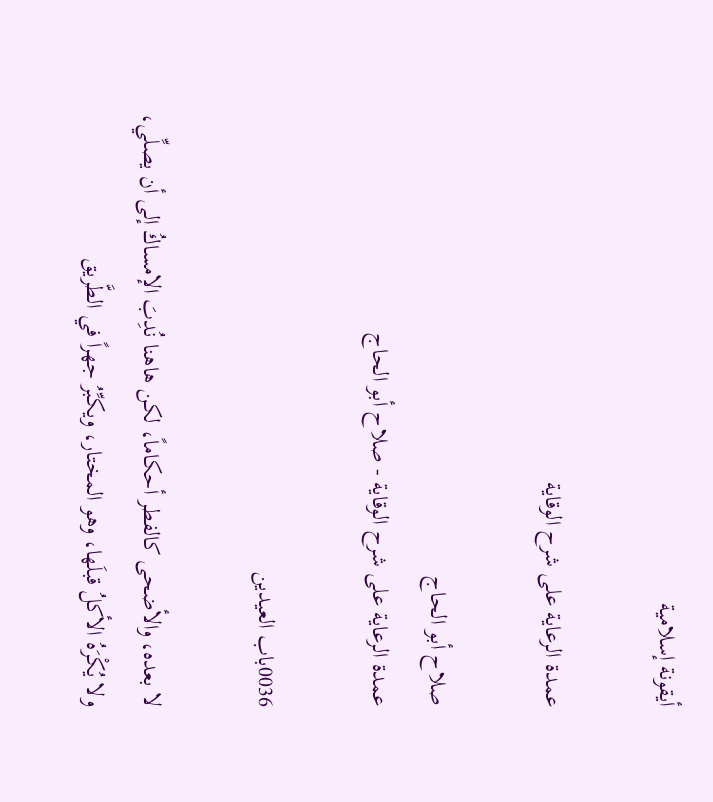أيقونة إسلامية

عمدة الرعاية على شرح الوقاية

صلاح أبو الحاج
عمدة الرعاية على شرح الوقاية - صلاح أبو الحاج

0036باب العيدين

لا بعده، والأضحى كالفطر أحكاماً، لكن هاهنا نُدِبَ الإمساكُ إلى أن يصلِّي، ولا يُكْرَهُ الأكلُ قبلَها، وهو المختار، ويكبِّرُ جهراً في الطَّريق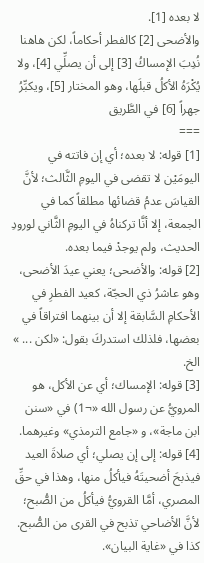لا بعده [1].
والأضحى [2] كالفطر أحكاماً، لكن هاهنا نُدِبَ الإمساكُ [3] إلى أن يصلِّي [4]، ولا يُكْرَهُ الأكلُ قبلَها، وهو المختار [5]، ويكبِّرُ جهراً [6] في الطَّريق
===
[1] قوله: لا بعده؛ أي إن فاتته في اليومَيْن لا تقضى في اليومِ الثَّالث؛ لأنَّ القياسَ عدمُ قضائها مطلقاً كما في الجمعة، إلا أنَّا تركناهُ في اليومِ الثَّاني لورودِ الحديث، ولم يوجدْ فيما بعده.
[2] قوله: والأضحى؛ يعني عيدَ الأضحى، وهو عاشرُ ذي الحجّة، كعيد الفطرِ في الأحكامِ السَّابقة إلا أن بينهما افتراقاً في بعضها، فلذلك استدركَ بقول: «لكن ... » الخ.
[3] قوله: الإمساك؛ أي عن الأكل، هو المرويُّ عن رسول الله «¬1) في «سنن ابن ماجة»، و «جامع الترمذي» وغيرهما.
[4] قوله: إلى إن يصلي؛ أي صلاةَ العيد فيذبحَ أضحيتَهُ فيأكلُ منها، وهذا في حقِّ المصري، أمَّا القرويُّ فيأكلُ من الصُّبح؛ لأنَّ الأضاحي تذبح في القرى من الصُّبح. كذا في «غاية البيان».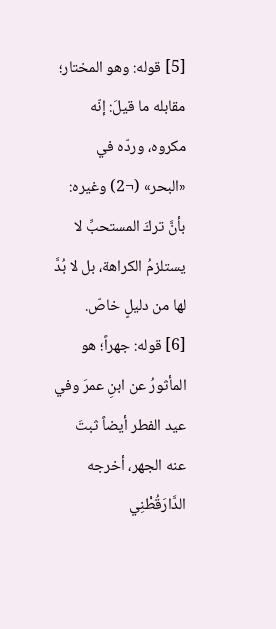[5] قوله: وهو المختار؛ مقابله ما قيلَ: إنّه مكروه، وردّه في «البحر» (¬2) وغيره: بأنَّ تركَ المستحبِّ لا يستلزمُ الكراهة، بل لا بُدَّ لها من دليلٍ خاصّ.
[6] قوله: جهراً؛ هو المأثورُ عن ابنِ عمرَ وفي عيد الفطر أيضاً ثبتَ عنه الجهر، أخرجه الدَّارَقُطْنِي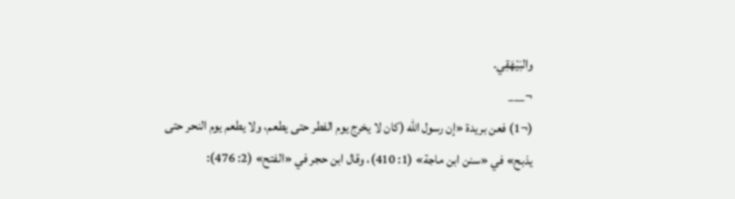والبَيْهَقِي.
¬___
(¬1) فعن بريدة «إن رسول الله (كان لا يخرج يوم الفطر حتى يطعم، ولا يطعم يوم النحر حتى يذبح» في «سنن ابن ماجة» (1: 410)، وقال ابن حجر في «الفتح» (2: 476):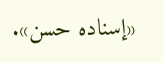«إسناده حسن».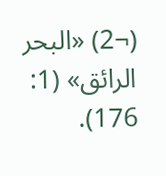(¬2) «البحر الرائق» (1: 176).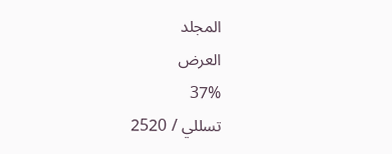المجلد
العرض
37%
تسللي / 2520